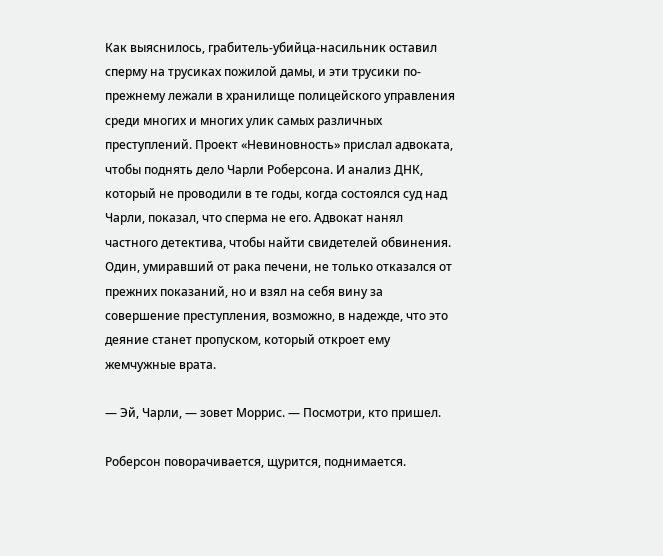Как выяснилось, грабитель-убийца-насильник оставил сперму на трусиках пожилой дамы, и эти трусики по-прежнему лежали в хранилище полицейского управления среди многих и многих улик самых различных преступлений. Проект «Невиновность» прислал адвоката, чтобы поднять дело Чарли Роберсона. И анализ ДНК, который не проводили в те годы, когда состоялся суд над Чарли, показал, что сперма не его. Адвокат нанял частного детектива, чтобы найти свидетелей обвинения. Один, умиравший от рака печени, не только отказался от прежних показаний, но и взял на себя вину за совершение преступления, возможно, в надежде, что это деяние станет пропуском, который откроет ему жемчужные врата.

— Эй, Чарли, — зовет Моррис. — Посмотри, кто пришел.

Роберсон поворачивается, щурится, поднимается.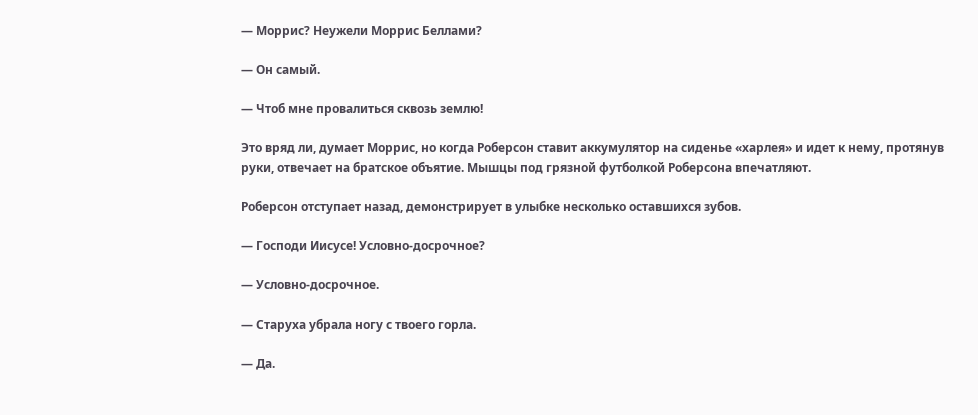— Моррис? Неужели Моррис Беллами?

— Он самый.

— Чтоб мне провалиться сквозь землю!

Это вряд ли, думает Моррис, но когда Роберсон ставит аккумулятор на сиденье «харлея» и идет к нему, протянув руки, отвечает на братское объятие. Мышцы под грязной футболкой Роберсона впечатляют.

Роберсон отступает назад, демонстрирует в улыбке несколько оставшихся зубов.

— Господи Иисусе! Условно-досрочное?

— Условно-досрочное.

— Старуха убрала ногу с твоего горла.

— Да.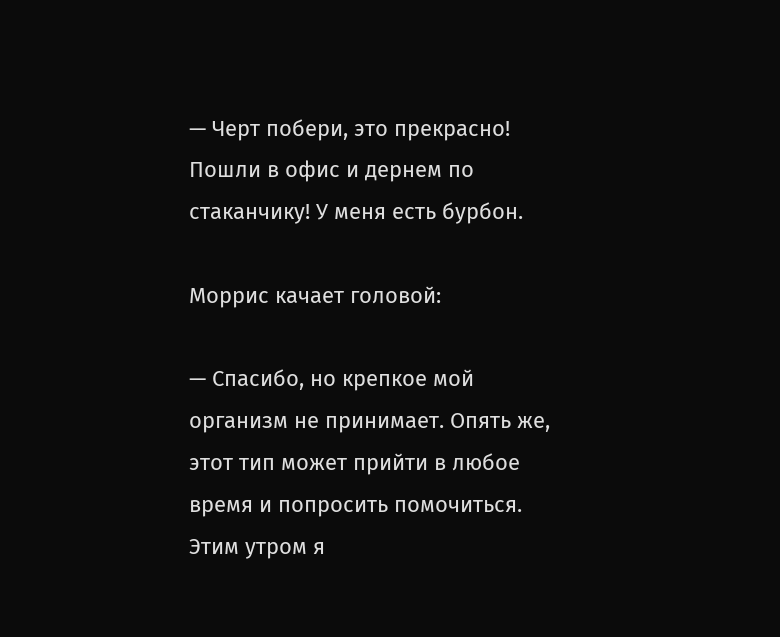— Черт побери, это прекрасно! Пошли в офис и дернем по стаканчику! У меня есть бурбон.

Моррис качает головой:

— Спасибо, но крепкое мой организм не принимает. Опять же, этот тип может прийти в любое время и попросить помочиться. Этим утром я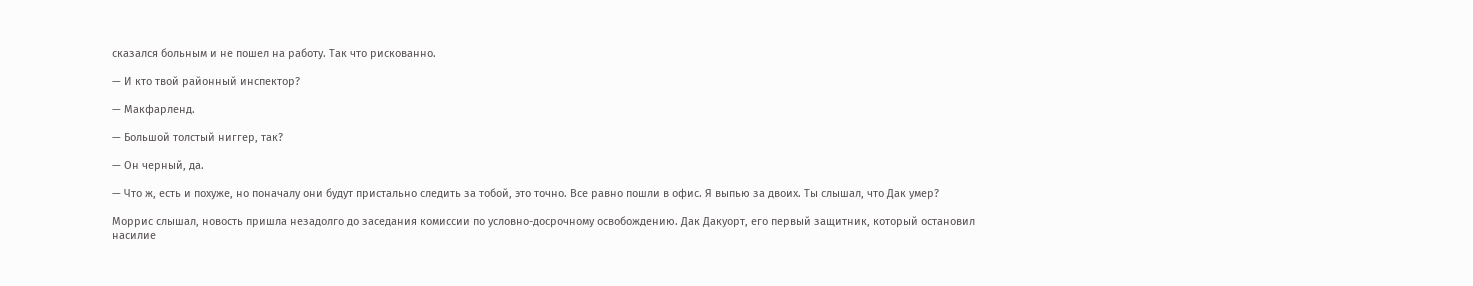сказался больным и не пошел на работу. Так что рискованно.

— И кто твой районный инспектор?

— Макфарленд.

— Большой толстый ниггер, так?

— Он черный, да.

— Что ж, есть и похуже, но поначалу они будут пристально следить за тобой, это точно. Все равно пошли в офис. Я выпью за двоих. Ты слышал, что Дак умер?

Моррис слышал, новость пришла незадолго до заседания комиссии по условно-досрочному освобождению. Дак Дакуорт, его первый защитник, который остановил насилие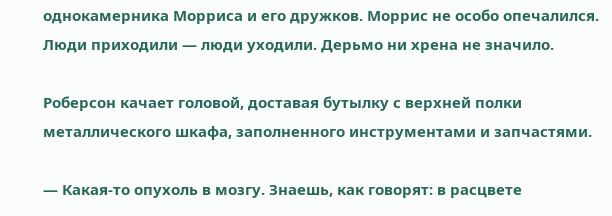однокамерника Морриса и его дружков. Моррис не особо опечалился. Люди приходили — люди уходили. Дерьмо ни хрена не значило.

Роберсон качает головой, доставая бутылку с верхней полки металлического шкафа, заполненного инструментами и запчастями.

— Какая-то опухоль в мозгу. Знаешь, как говорят: в расцвете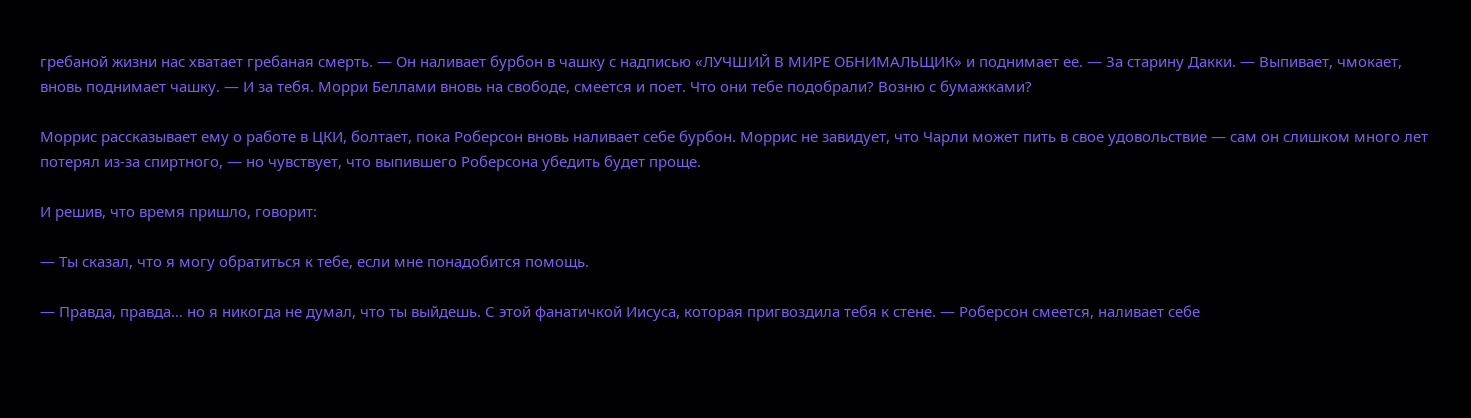гребаной жизни нас хватает гребаная смерть. — Он наливает бурбон в чашку с надписью «ЛУЧШИЙ В МИРЕ ОБНИМАЛЬЩИК» и поднимает ее. — За старину Дакки. — Выпивает, чмокает, вновь поднимает чашку. — И за тебя. Морри Беллами вновь на свободе, смеется и поет. Что они тебе подобрали? Возню с бумажками?

Моррис рассказывает ему о работе в ЦКИ, болтает, пока Роберсон вновь наливает себе бурбон. Моррис не завидует, что Чарли может пить в свое удовольствие — сам он слишком много лет потерял из-за спиртного, — но чувствует, что выпившего Роберсона убедить будет проще.

И решив, что время пришло, говорит:

— Ты сказал, что я могу обратиться к тебе, если мне понадобится помощь.

— Правда, правда… но я никогда не думал, что ты выйдешь. С этой фанатичкой Иисуса, которая пригвоздила тебя к стене. — Роберсон смеется, наливает себе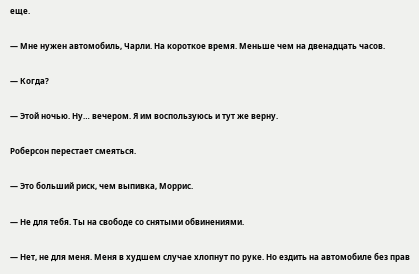еще.

— Мне нужен автомобиль, Чарли. На короткое время. Меньше чем на двенадцать часов.

— Когда?

— Этой ночью. Ну… вечером. Я им воспользуюсь и тут же верну.

Роберсон перестает смеяться.

— Это больший риск, чем выпивка, Моррис.

— Не для тебя. Ты на свободе со снятыми обвинениями.

— Нет, не для меня. Меня в худшем случае хлопнут по руке. Но ездить на автомобиле без прав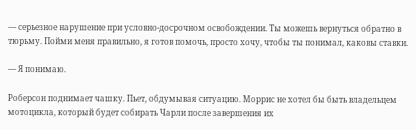— серьезное нарушение при условно-досрочном освобождении. Ты можешь вернуться обратно в тюрьму. Пойми меня правильно, я готов помочь, просто хочу, чтобы ты понимал, каковы ставки.

— Я понимаю.

Роберсон поднимает чашку. Пьет, обдумывая ситуацию. Моррис не хотел бы быть владельцем мотоцикла, который будет собирать Чарли после завершения их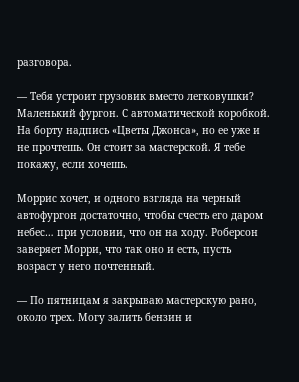разговора.

— Тебя устроит грузовик вместо легковушки? Маленький фургон. С автоматической коробкой. На борту надпись «Цветы Джонса», но ее уже и не прочтешь. Он стоит за мастерской. Я тебе покажу, если хочешь.

Моррис хочет, и одного взгляда на черный автофургон достаточно, чтобы счесть его даром небес… при условии, что он на ходу. Роберсон заверяет Морри, что так оно и есть, пусть возраст у него почтенный.

— По пятницам я закрываю мастерскую рано, около трех. Могу залить бензин и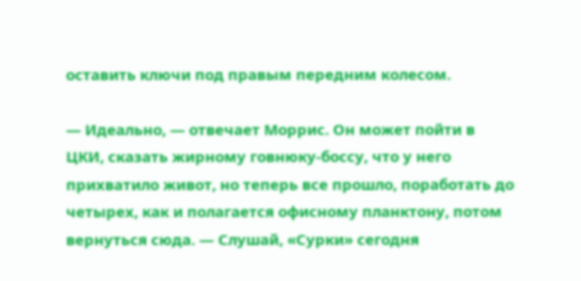оставить ключи под правым передним колесом.

— Идеально, — отвечает Моррис. Он может пойти в ЦКИ, сказать жирному говнюку-боссу, что у него прихватило живот, но теперь все прошло, поработать до четырех, как и полагается офисному планктону, потом вернуться сюда. — Слушай, «Сурки» сегодня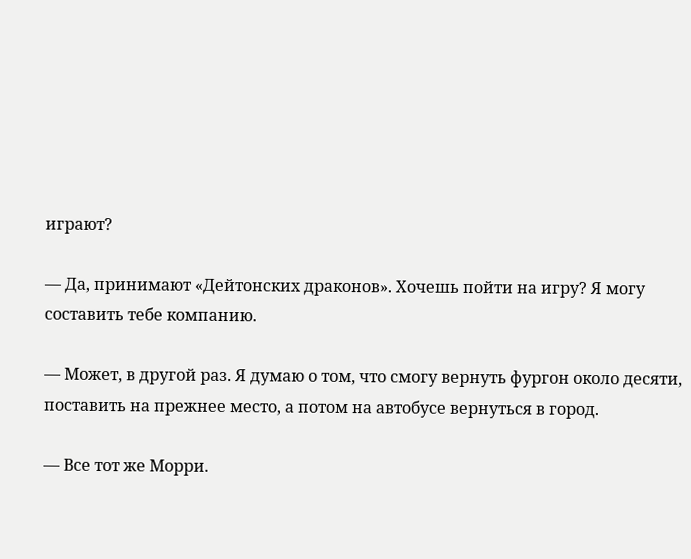играют?

— Да, принимают «Дейтонских драконов». Хочешь пойти на игру? Я могу составить тебе компанию.

— Может, в другой раз. Я думаю о том, что смогу вернуть фургон около десяти, поставить на прежнее место, а потом на автобусе вернуться в город.

— Все тот же Морри.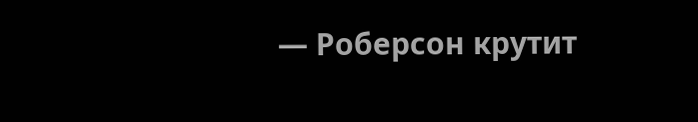— Роберсон крутит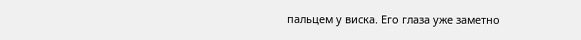пальцем у виска. Его глаза уже заметно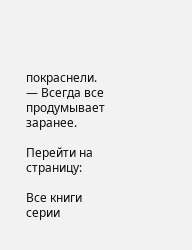покраснели. — Всегда все продумывает заранее.

Перейти на страницу:

Все книги серии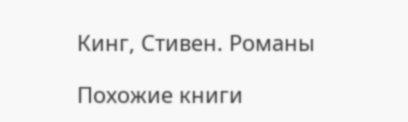Кинг, Стивен. Романы

Похожие книги